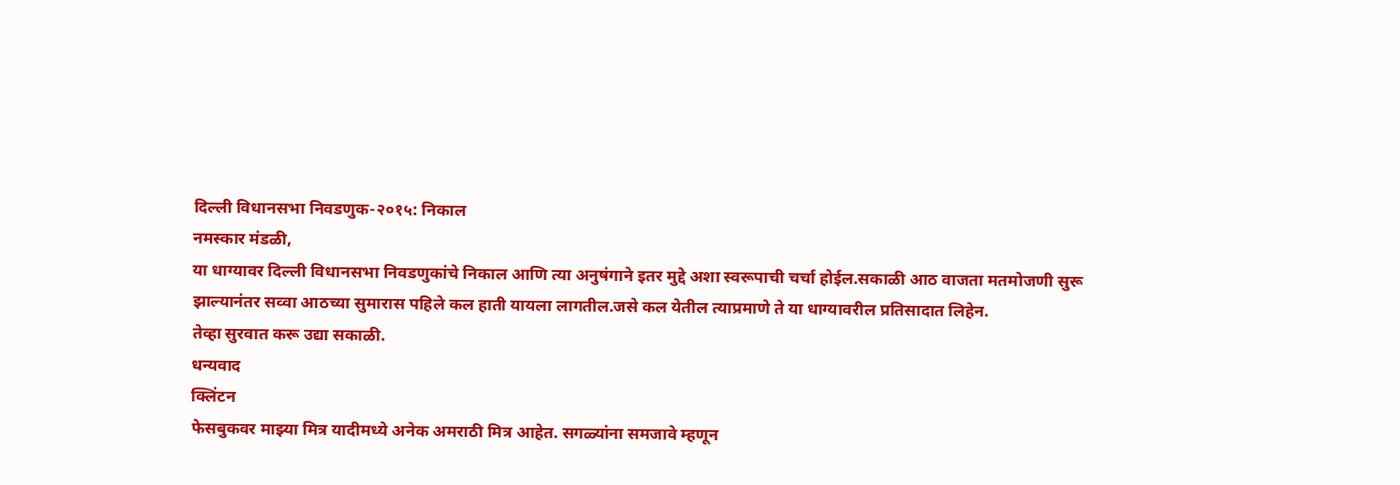दिल्ली विधानसभा निवडणुक-२०१५: निकाल
नमस्कार मंडळी,
या धाग्यावर दिल्ली विधानसभा निवडणुकांचे निकाल आणि त्या अनुषंगाने इतर मुद्दे अशा स्वरूपाची चर्चा होईल.सकाळी आठ वाजता मतमोजणी सुरू झाल्यानंतर सव्वा आठच्या सुमारास पहिले कल हाती यायला लागतील.जसे कल येतील त्याप्रमाणे ते या धाग्यावरील प्रतिसादात लिहेन.
तेव्हा सुरवात करू उद्या सकाळी.
धन्यवाद
क्लिंटन
फेसबुकवर माझ्या मित्र यादीमध्ये अनेक अमराठी मित्र आहेत. सगळ्यांना समजावे म्हणून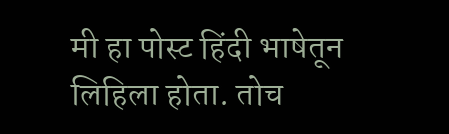मी हा पोस्ट हिंदी भाषेतून लिहिला होता. तोच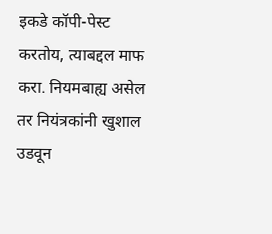इकडे कॉपी-पेस्ट करतोय, त्याबद्दल माफ करा. नियमबाह्य असेल तर नियंत्रकांनी खुशाल उडवून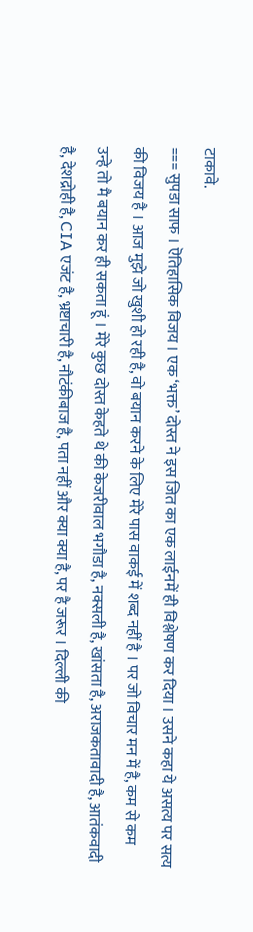टाकावे.
=== सुपडा साफ । ऎतिहासिक विजय । एक ‘भक्त’ दोस्त ने इस जित का एक लाईनमें ही विश्लेषण कर दिया । उसने कहा ये असत्य पर सत्य की विजय है । आज मुझे जो खुशी हो रही है, वो बयान करने के लिए मेरे पास वाकई में शब्द नहीं है । पर जो विचार मन में है, कम से कम उन्हे तो मै बयान कर ही सकता हूं । मेरे कुछ दोस्त केहते थे की केजरीवाल भगौडा है, नक्सली है, खांसता है, अराजकतावादी है, आतंकवादी है, देशद्रोही है, CIA एजंट है, भ्रष्टाचारी है, नौटंकीबाज है, पता नहीं और क्या क्या है, पर है जरूर । दिल्ली की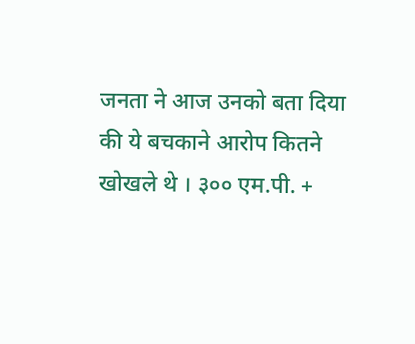जनता ने आज उनको बता दिया की ये बचकाने आरोप कितने खोखले थे । ३०० एम.पी. +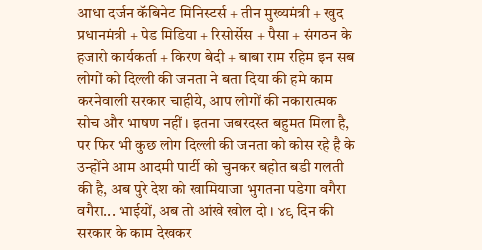आधा दर्जन कॅबिनेट मिनिस्टर्स + तीन मुख्यमंत्री + खुद प्रधानमंत्री + पेड मिडिया + रिसोर्सेस + पैसा + संगठन के हजारो कार्यकर्ता + किरण बेदी + बाबा राम रहिम इन सब लोगों को दिल्ली की जनता ने बता दिया की हमे काम करनेवाली सरकार चाहीये, आप लोगों की नकारात्मक सोच और भाषण नहीं । इतना जबरदस्त बहुमत मिला है, पर फिर भी कुछ लोग दिल्ली की जनता को कोस रहे है के उन्होंने आम आदमी पार्टी को चुनकर बहोत बडी गलती की है, अब पुरे देश को खामियाजा भुगतना पडेगा वगैरा वगैरा... भाईयों, अब तो आंखे खोल दो । ४९ दिन की सरकार के काम देखकर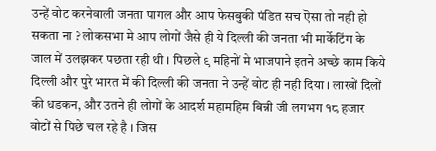उन्हें वोट करनेवाली जनता पागल और आप फेसबुकी पंडित सच ऎसा तो नही हो सकता ना ? लोकसभा मे आप लोगों जैसे ही ये दिल्ली की जनता भी मार्केटिंग के जाल में उलझकर पछता रही थी । पिछले ९ महिनों मे भाजपाने इतने अच्छे काम किये दिल्ली और पुरे भारत में की दिल्ली की जनता ने उन्हें वोट ही नही दिया । लाखों दिलों की धडकन, और उतने ही लोगों के आदर्श महामहिम बिन्नी जी लगभग १८ हजार वोटों से पिछे चल रहे है । जिस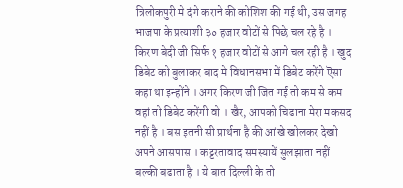त्रिलोकपुरी मे दंगे कराने की कोशिश की गई थी, उस जगह भाजपा के प्रत्याशी ३० हजार वोटों से पिछे चल रहे है । किरण बेदी जी सिर्फ १ हजार वोटों से आगे चल रही है । खुद डिबेट को बुलाकर बाद मे विधानसभा में डिबेट करेंगे ऎसा कहा था इन्होंने । अगर किरण जी जित गई तो कम से कम वहां तो डिबेट करेंगी वो । खैर, आपको चिढाना मेरा मकसद नहीं है । बस इतनी सी प्रार्थना है की आंखे खोलकर देखो अपने आसपास । कट्टरतावाद समस्यायें सुलझाता नहीं बल्की बढाता है । ये बात दिल्ली के तो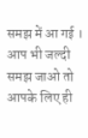समझ में आ गई । आप भी जल्दी समझ जाओ तो आपके लिए ही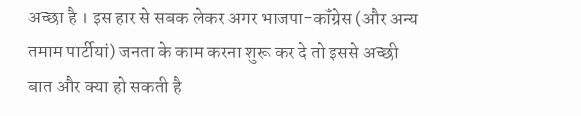अच्छा है । इस हार से सबक लेकर अगर भाजपा-कॉंग्रेस (और अन्य तमाम पार्टीयां) जनता के काम करना शुरू कर दे तो इससे अच्छी बात और क्या हो सकती है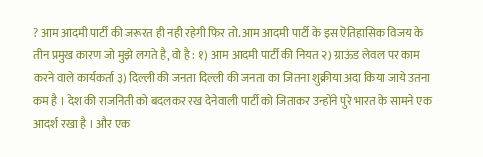? आम आदमी पार्टी की जरूरत ही नही रहेगी फिर तो. आम आदमी पार्टी के इस ऎतिहासिक विजय के तीन प्रमुख कारण जो मुझे लगते है, वो है : १) आम आदमी पार्टी की नियत २) ग्राऊंड लेवल पर काम करने वाले कार्यकर्ता ३) दिल्ली की जनता दिल्ली की जनता का जितना शुक्रीया अदा किया जाये उतना कम है । देश की राजनिती को बदलकर रख देनेवाली पार्टी को जिताकर उन्होंने पुरे भारत के सामने एक आदर्श रखा है । और एक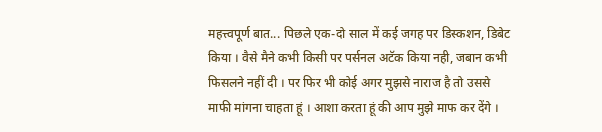महत्त्वपूर्ण बात... पिछले एक-दो साल में कई जगह पर डिस्कशन, डिबेट किया । वैसे मैने कभी किसी पर पर्सनल अटॅक किया नही, जबान कभी फिसलने नहीं दी । पर फिर भी कोई अगर मुझसे नाराज है तो उससे माफी मांगना चाहता हूं । आशा करता हूं की आप मुझे माफ कर देंगे ।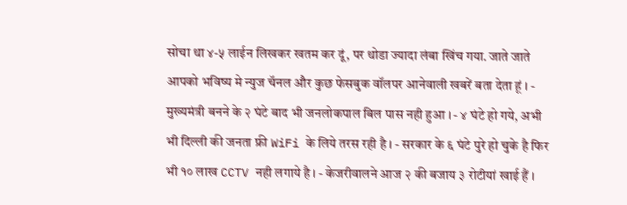सोचा था ४-५ लाईन लिखकर खतम कर दूं, पर थोडा ज्यादा लंबा खिंच गया. जाते जाते आपको भविष्य मे न्युज चॅनल और कुछ फेसबुक वॉलपर आनेवाली खबरें बता देता हूं । - मुख्यमंत्री बनने के २ घंटे बाद भी जनलोकपाल बिल पास नही हुआ । - ४ घंटे हो गये, अभी भी दिल्ली की जनता फ्री WiFi के लिये तरस रही है । - सरकार के ६ घंटे पुरे हो चुके है फिर भी १० लाख CCTV नही लगाये है । - केजरीवालने आज २ की बजाय ३ रोटीयां खाई हैं ।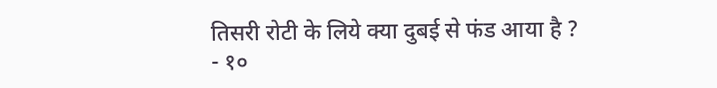तिसरी रोटी के लिये क्या दुबई से फंड आया है ? - १०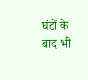घंटों के बाद भी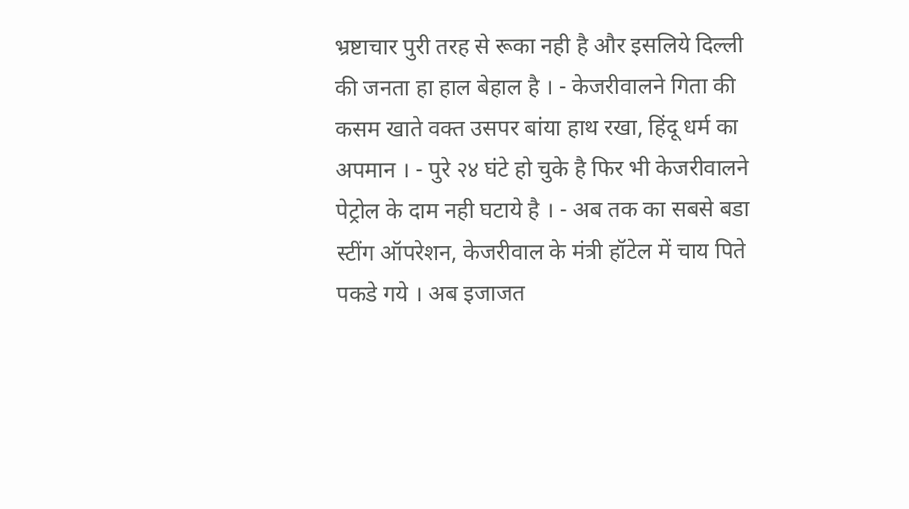भ्रष्टाचार पुरी तरह से रूका नही है और इसलिये दिल्ली की जनता हा हाल बेहाल है । - केजरीवालने गिता की कसम खाते वक्त उसपर बांया हाथ रखा, हिंदू धर्म का अपमान । - पुरे २४ घंटे हो चुके है फिर भी केजरीवालने पेट्रोल के दाम नही घटाये है । - अब तक का सबसे बडा स्टींग ऑपरेशन, केजरीवाल के मंत्री हॉटेल में चाय पिते पकडे गये । अब इजाजत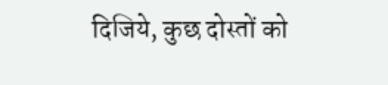दिजिये, कुछ दोस्तों को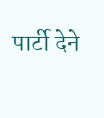पार्टी देने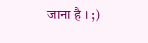जाना है । ;)